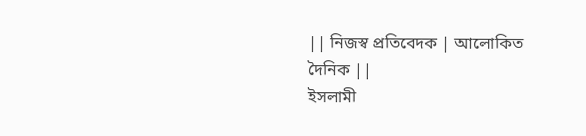|| নিজস্ব প্রতিবেদক | আলোকিত দৈনিক ||
ইসলামী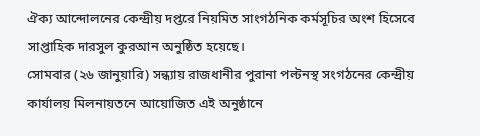ঐক্য আন্দোলনের কেন্দ্রীয় দপ্তরে নিয়মিত সাংগঠনিক কর্মসূচির অংশ হিসেবে সাপ্তাহিক দারসুল কুরআন অনুষ্ঠিত হয়েছে।
সোমবার (২৬ জানুয়ারি) সন্ধ্যায় রাজধানীর পুরানা পল্টনস্থ সংগঠনের কেন্দ্রীয় কার্যালয় মিলনায়তনে আয়োজিত এই অনুষ্ঠানে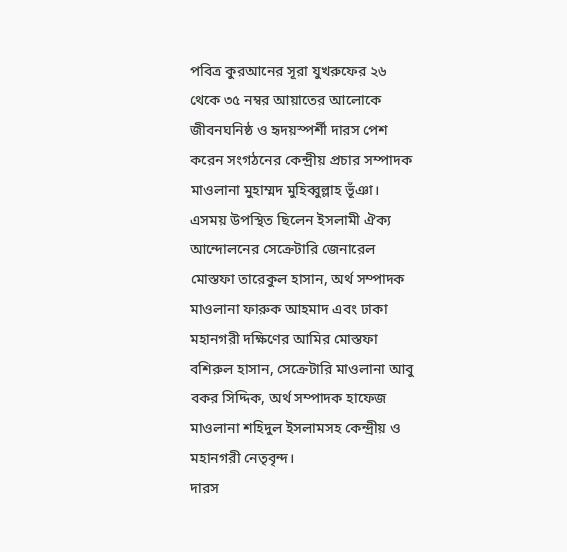পবিত্র কুরআনের সূরা যুখরুফের ২৬ থেকে ৩৫ নম্বর আয়াতের আলোকে জীবনঘনিষ্ঠ ও হৃদয়স্পর্শী দারস পেশ করেন সংগঠনের কেন্দ্রীয় প্রচার সম্পাদক মাওলানা মুহাম্মদ মুহিব্বুল্লাহ ভূঁঞা।
এসময় উপস্থিত ছিলেন ইসলামী ঐক্য আন্দোলনের সেক্রেটারি জেনারেল মোস্তফা তারেকুল হাসান, অর্থ সম্পাদক মাওলানা ফারুক আহমাদ এবং ঢাকা মহানগরী দক্ষিণের আমির মোস্তফা বশিরুল হাসান, সেক্রেটারি মাওলানা আবু বকর সিদ্দিক, অর্থ সম্পাদক হাফেজ মাওলানা শহিদুল ইসলামসহ কেন্দ্রীয় ও মহানগরী নেতৃবৃন্দ।
দারস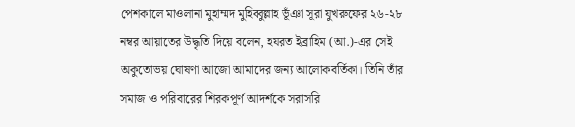পেশকালে মাওলানা মুহাম্মদ মুহিব্বুল্লাহ ভূঁঞা সূরা যুখরুফের ২৬-২৮ নম্বর আয়াতের উদ্ধৃতি দিয়ে বলেন, হযরত ইব্রাহিম (আ.)-এর সেই অকুতোভয় ঘোষণা আজো আমাদের জন্য আলোকবর্তিকা। তিনি তাঁর সমাজ ও পরিবারের শিরকপূর্ণ আদর্শকে সরাসরি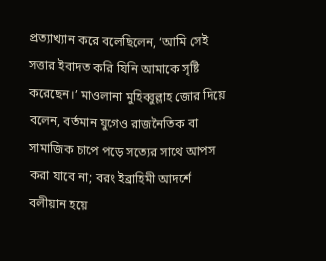প্রত্যাখ্যান করে বলেছিলেন, ‘আমি সেই সত্তার ইবাদত করি যিনি আমাকে সৃষ্টি করেছেন।’ মাওলানা মুহিব্বুল্লাহ জোর দিয়ে বলেন, বর্তমান যুগেও রাজনৈতিক বা সামাজিক চাপে পড়ে সত্যের সাথে আপস করা যাবে না; বরং ইব্রাহিমী আদর্শে বলীয়ান হয়ে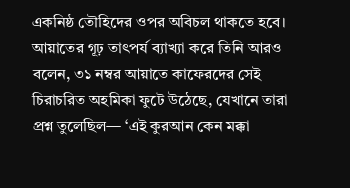একনিষ্ঠ তৌহিদের ওপর অবিচল থাকতে হবে।
আয়াতের গূঢ় তাৎপর্য ব্যাখ্যা করে তিনি আরও বলেন, ৩১ নম্বর আয়াতে কাফেরদের সেই চিরাচরিত অহমিকা ফুটে উঠেছে, যেখানে তারা প্রশ্ন তুলেছিল— ‘এই কুরআন কেন মক্কা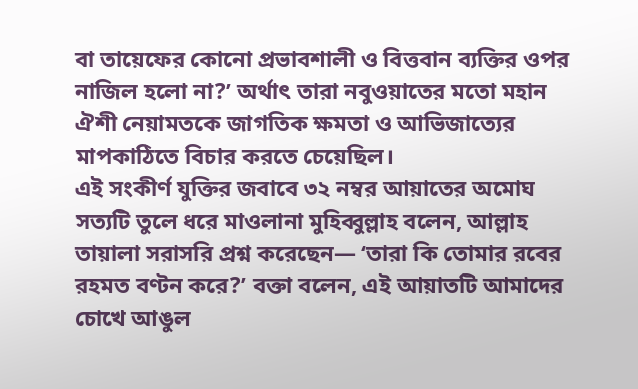বা তায়েফের কোনো প্রভাবশালী ও বিত্তবান ব্যক্তির ওপর নাজিল হলো না?’ অর্থাৎ তারা নবুওয়াতের মতো মহান ঐশী নেয়ামতকে জাগতিক ক্ষমতা ও আভিজাত্যের মাপকাঠিতে বিচার করতে চেয়েছিল।
এই সংকীর্ণ যুক্তির জবাবে ৩২ নম্বর আয়াতের অমোঘ সত্যটি তুলে ধরে মাওলানা মুহিব্বুল্লাহ বলেন, আল্লাহ তায়ালা সরাসরি প্রশ্ন করেছেন— ‘তারা কি তোমার রবের রহমত বণ্টন করে?’ বক্তা বলেন, এই আয়াতটি আমাদের চোখে আঙুল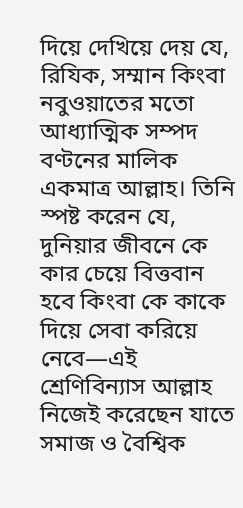দিয়ে দেখিয়ে দেয় যে, রিযিক, সম্মান কিংবা নবুওয়াতের মতো আধ্যাত্মিক সম্পদ বণ্টনের মালিক একমাত্র আল্লাহ। তিনি স্পষ্ট করেন যে, দুনিয়ার জীবনে কে কার চেয়ে বিত্তবান হবে কিংবা কে কাকে দিয়ে সেবা করিয়ে নেবে—এই শ্রেণিবিন্যাস আল্লাহ নিজেই করেছেন যাতে সমাজ ও বৈশ্বিক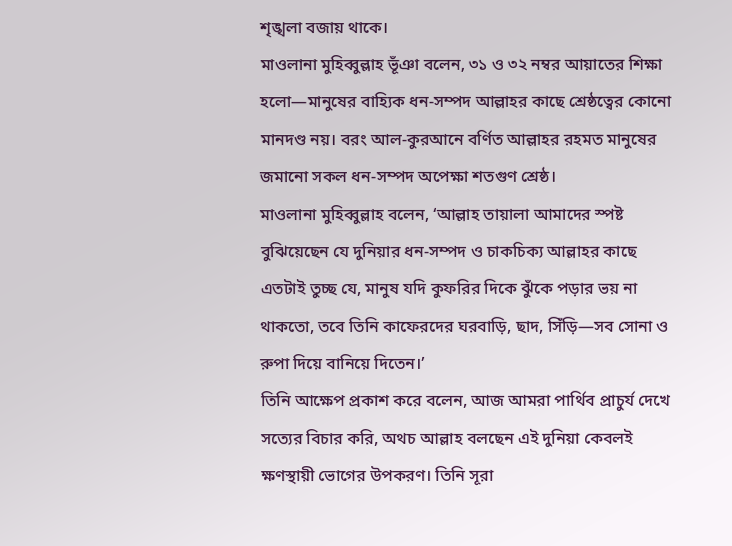শৃঙ্খলা বজায় থাকে।
মাওলানা মুহিব্বুল্লাহ ভূঁঞা বলেন, ৩১ ও ৩২ নম্বর আয়াতের শিক্ষা হলো—মানুষের বাহ্যিক ধন-সম্পদ আল্লাহর কাছে শ্রেষ্ঠত্বের কোনো মানদণ্ড নয়। বরং আল-কুরআনে বর্ণিত আল্লাহর রহমত মানুষের জমানো সকল ধন-সম্পদ অপেক্ষা শতগুণ শ্রেষ্ঠ।
মাওলানা মুহিব্বুল্লাহ বলেন, ‘আল্লাহ তায়ালা আমাদের স্পষ্ট বুঝিয়েছেন যে দুনিয়ার ধন-সম্পদ ও চাকচিক্য আল্লাহর কাছে এতটাই তুচ্ছ যে, মানুষ যদি কুফরির দিকে ঝুঁকে পড়ার ভয় না থাকতো, তবে তিনি কাফেরদের ঘরবাড়ি, ছাদ, সিঁড়ি—সব সোনা ও রুপা দিয়ে বানিয়ে দিতেন।’
তিনি আক্ষেপ প্রকাশ করে বলেন, আজ আমরা পার্থিব প্রাচুর্য দেখে সত্যের বিচার করি, অথচ আল্লাহ বলছেন এই দুনিয়া কেবলই ক্ষণস্থায়ী ভোগের উপকরণ। তিনি সূরা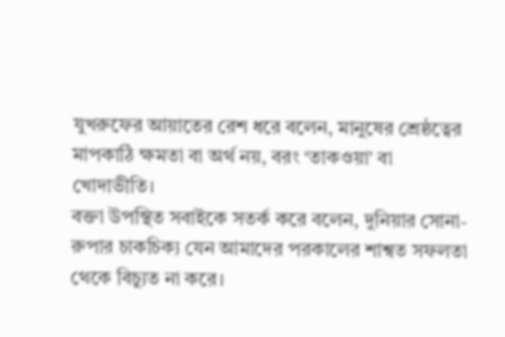যুখরুফের আয়াতের রেশ ধরে বলেন, মানুষের শ্রেষ্ঠত্বের মাপকাঠি ক্ষমতা বা অর্থ নয়, বরং ‘তাকওয়া’ বা খোদাভীতি।
বক্তা উপস্থিত সবাইকে সতর্ক করে বলেন, দুনিয়ার সোনা-রুপার চাকচিক্য যেন আমাদের পরকালের শাশ্বত সফলতা থেকে বিচ্যুত না করে।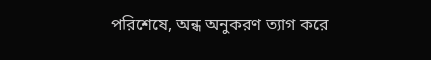পরিশেষে, অন্ধ অনুকরণ ত্যাগ করে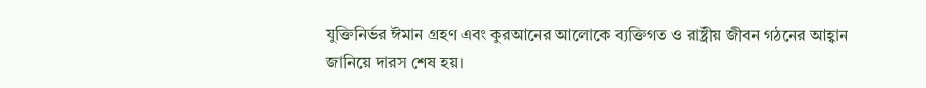যুক্তিনির্ভর ঈমান গ্রহণ এবং কুরআনের আলোকে ব্যক্তিগত ও রাষ্ট্রীয় জীবন গঠনের আহ্বান জানিয়ে দারস শেষ হয়।